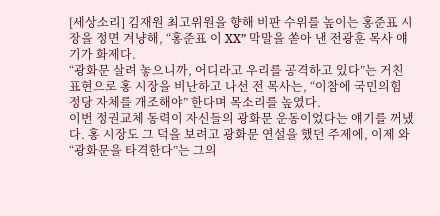[세상소리] 김재원 최고위원을 향해 비판 수위를 높이는 홍준표 시장을 정면 겨냥해, “홍준표 이 XX” 막말을 쏟아 낸 전광훈 목사 얘기가 화제다.
“광화문 살려 놓으니까, 어디라고 우리를 공격하고 있다”는 거친 표현으로 홍 시장을 비난하고 나선 전 목사는, “이참에 국민의힘 정당 자체를 개조해야” 한다며 목소리를 높였다.
이번 정권교체 동력이 자신들의 광화문 운동이었다는 얘기를 꺼냈다. 홍 시장도 그 덕을 보려고 광화문 연설을 했던 주제에, 이제 와 “광화문을 타격한다”는 그의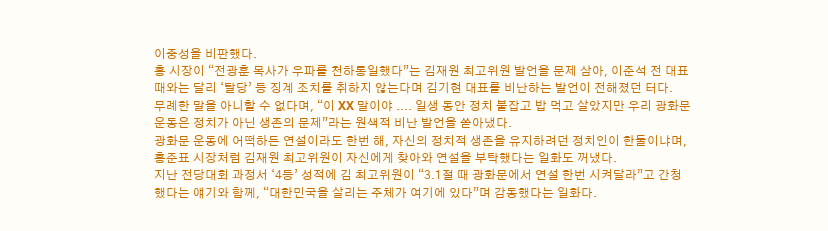이중성을 비판했다.
홍 시장이 “전광훈 목사가 우파를 천하통일했다”는 김재원 최고위원 발언을 문제 삼아, 이준석 전 대표 때와는 달리 ‘탈당’ 등 징계 조치를 취하지 않는다며 김기현 대표를 비난하는 발언이 전해졌던 터다.
무례한 말을 아니할 수 없다며, “이 XX 말이야 .... 일생 동안 정치 붙잡고 밥 먹고 살았지만 우리 광화문 운동은 정치가 아닌 생존의 문제”라는 원색적 비난 발언을 쏟아냈다.
광화문 운동에 어떡하든 연설이라도 한번 해, 자신의 정치적 생존을 유지하려던 정치인이 한둘이냐며, 홍준표 시장처럼 김재원 최고위원이 자신에게 찾아와 연설을 부탁했다는 일화도 꺼냈다.
지난 전당대회 과정서 ‘4등’ 성적에 김 최고위원이 “3.1절 때 광화문에서 연설 한번 시켜달라”고 간청했다는 얘기와 함께, “대한민국을 살리는 주체가 여기에 있다”며 감동했다는 일화다.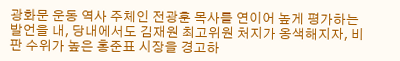광화문 운동 역사 주체인 전광훈 목사를 연이어 높게 평가하는 발언을 내, 당내에서도 김재원 최고위원 처지가 옹색해지자, 비판 수위가 높은 홍준표 시장을 경고하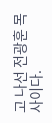고 나선 전광훈 목사이다.